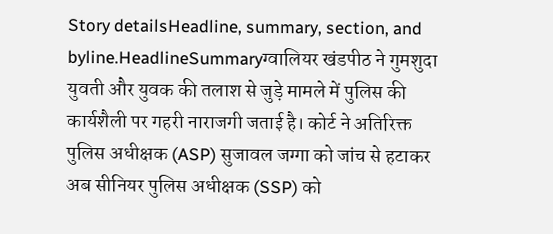Story detailsHeadline, summary, section, and byline.HeadlineSummaryग्वालियर खंडपीठ ने गुमशुदा युवती और युवक की तलाश से जुड़े मामले में पुलिस की कार्यशैली पर गहरी नाराजगी जताई है। कोर्ट ने अतिरिक्त पुलिस अधीक्षक (ASP) सुजावल जग्गा को जांच से हटाकर अब सीनियर पुलिस अधीक्षक (SSP) को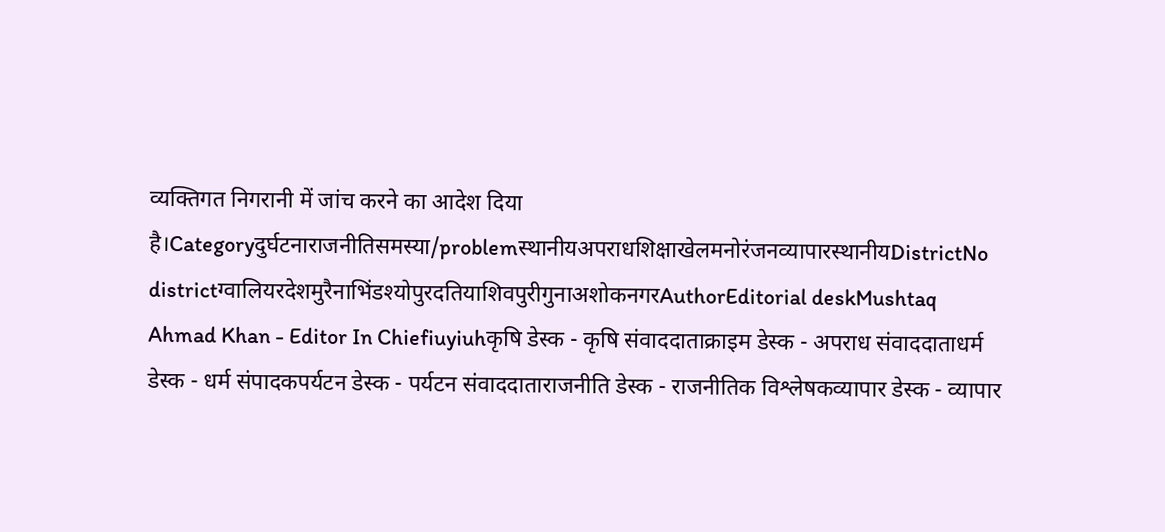व्यक्तिगत निगरानी में जांच करने का आदेश दिया है।Categoryदुर्घटनाराजनीतिसमस्या/problemस्थानीयअपराधशिक्षाखेलमनोरंजनव्यापारस्थानीयDistrictNo districtग्वालियरदेशमुरैनाभिंडश्योपुरदतियाशिवपुरीगुनाअशोकनगरAuthorEditorial deskMushtaq Ahmad Khan - Editor In Chiefiuyiuhकृषि डेस्क - कृषि संवाददाताक्राइम डेस्क - अपराध संवाददाताधर्म डेस्क - धर्म संपादकपर्यटन डेस्क - पर्यटन संवाददाताराजनीति डेस्क - राजनीतिक विश्लेषकव्यापार डेस्क - व्यापार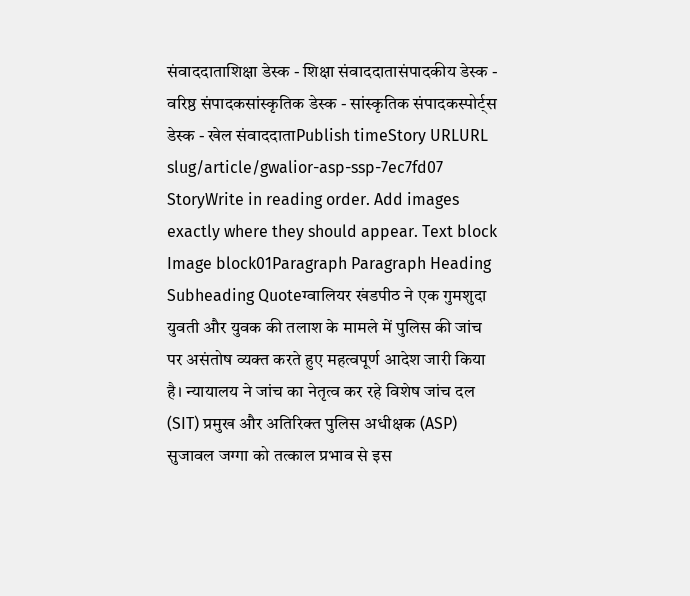संवाददाताशिक्षा डेस्क - शिक्षा संवाददातासंपादकीय डेस्क - वरिष्ठ संपादकसांस्कृतिक डेस्क - सांस्कृतिक संपादकस्पोर्ट्स डेस्क - खेल संवाददाताPublish timeStory URLURL slug/article/gwalior-asp-ssp-7ec7fd07
StoryWrite in reading order. Add images exactly where they should appear. Text block Image block01Paragraph Paragraph Heading Subheading Quoteग्वालियर खंडपीठ ने एक गुमशुदा युवती और युवक की तलाश के मामले में पुलिस की जांच पर असंतोष व्यक्त करते हुए महत्वपूर्ण आदेश जारी किया है। न्यायालय ने जांच का नेतृत्व कर रहे विशेष जांच दल (SIT) प्रमुख और अतिरिक्त पुलिस अधीक्षक (ASP) सुजावल जग्गा को तत्काल प्रभाव से इस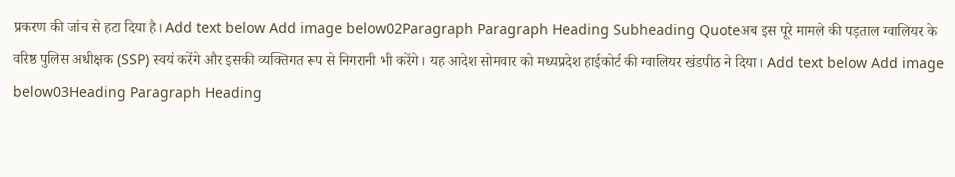प्रकरण की जांच से हटा दिया है। Add text below Add image below02Paragraph Paragraph Heading Subheading Quoteअब इस पूरे मामले की पड़ताल ग्वालियर के वरिष्ठ पुलिस अधीक्षक (SSP) स्वयं करेंगे और इसकी व्यक्तिगत रूप से निगरानी भी करेंगे। यह आदेश सोमवार को मध्यप्रदेश हाईकोर्ट की ग्वालियर खंडपीठ ने दिया। Add text below Add image below03Heading Paragraph Heading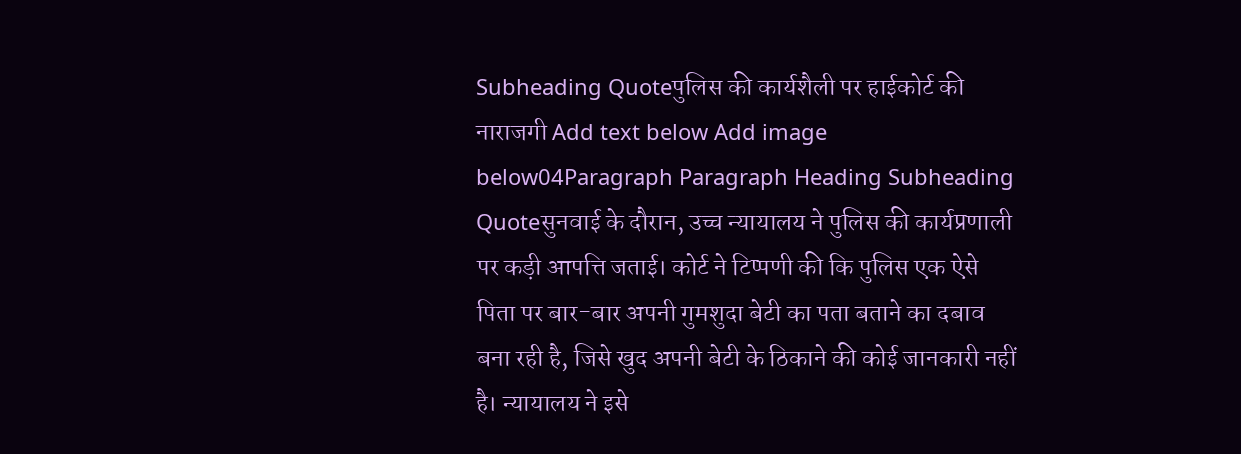Subheading Quoteपुलिस की कार्यशैली पर हाईकोर्ट की नाराजगी Add text below Add image below04Paragraph Paragraph Heading Subheading Quoteसुनवाई के दौरान, उच्च न्यायालय ने पुलिस की कार्यप्रणाली पर कड़ी आपत्ति जताई। कोर्ट ने टिप्पणी की कि पुलिस एक ऐसे पिता पर बार-बार अपनी गुमशुदा बेटी का पता बताने का दबाव बना रही है, जिसे खुद अपनी बेटी के ठिकाने की कोई जानकारी नहीं है। न्यायालय ने इसे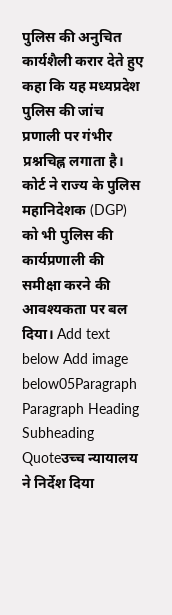पुलिस की अनुचित कार्यशैली करार देते हुए कहा कि यह मध्यप्रदेश पुलिस की जांच प्रणाली पर गंभीर प्रश्नचिह्न लगाता है। कोर्ट ने राज्य के पुलिस महानिदेशक (DGP) को भी पुलिस की कार्यप्रणाली की समीक्षा करने की आवश्यकता पर बल दिया। Add text below Add image below05Paragraph Paragraph Heading Subheading Quoteउच्च न्यायालय ने निर्देश दिया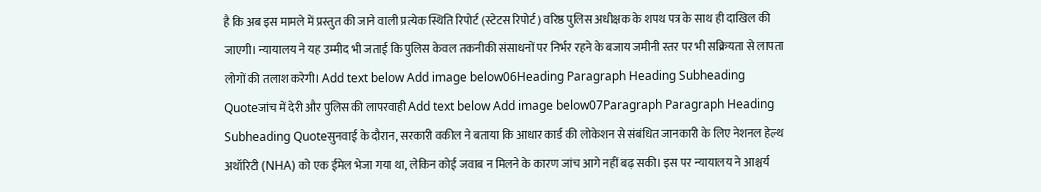है कि अब इस मामले में प्रस्तुत की जाने वाली प्रत्येक स्थिति रिपोर्ट (स्टेटस रिपोर्ट) वरिष्ठ पुलिस अधीक्षक के शपथ पत्र के साथ ही दाखिल की जाएगी। न्यायालय ने यह उम्मीद भी जताई कि पुलिस केवल तकनीकी संसाधनों पर निर्भर रहने के बजाय जमीनी स्तर पर भी सक्रियता से लापता लोगों की तलाश करेगी। Add text below Add image below06Heading Paragraph Heading Subheading Quoteजांच में देरी और पुलिस की लापरवाही Add text below Add image below07Paragraph Paragraph Heading Subheading Quoteसुनवाई के दौरान, सरकारी वकील ने बताया कि आधार कार्ड की लोकेशन से संबंधित जानकारी के लिए नेशनल हेल्थ अथॉरिटी (NHA) को एक ईमेल भेजा गया था, लेकिन कोई जवाब न मिलने के कारण जांच आगे नहीं बढ़ सकी। इस पर न्यायालय ने आश्चर्य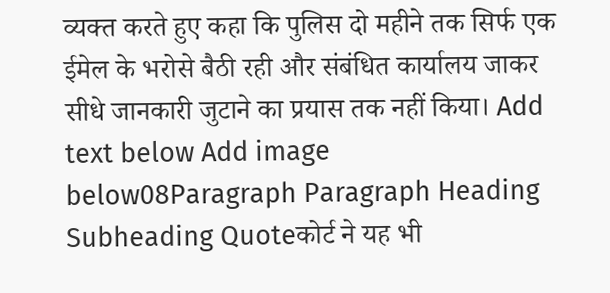व्यक्त करते हुए कहा कि पुलिस दो महीने तक सिर्फ एक ईमेल के भरोसे बैठी रही और संबंधित कार्यालय जाकर सीधे जानकारी जुटाने का प्रयास तक नहीं किया। Add text below Add image below08Paragraph Paragraph Heading Subheading Quoteकोर्ट ने यह भी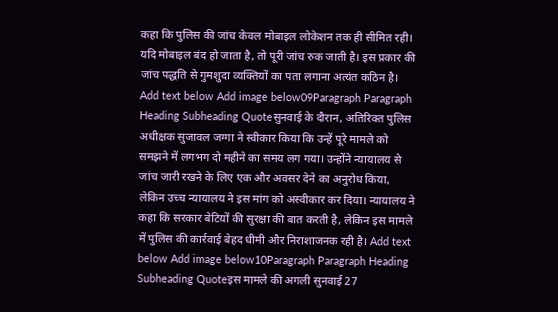कहा कि पुलिस की जांच केवल मोबाइल लोकेशन तक ही सीमित रही। यदि मोबाइल बंद हो जाता है, तो पूरी जांच रुक जाती है। इस प्रकार की जांच पद्धति से गुमशुदा व्यक्तियों का पता लगाना अत्यंत कठिन है। Add text below Add image below09Paragraph Paragraph Heading Subheading Quoteसुनवाई के दौरान, अतिरिक्त पुलिस अधीक्षक सुजावल जग्गा ने स्वीकार किया कि उन्हें पूरे मामले को समझने में लगभग दो महीने का समय लग गया। उन्होंने न्यायालय से जांच जारी रखने के लिए एक और अवसर देने का अनुरोध किया, लेकिन उच्च न्यायालय ने इस मांग को अस्वीकार कर दिया। न्यायालय ने कहा कि सरकार बेटियों की सुरक्षा की बात करती है, लेकिन इस मामले में पुलिस की कार्रवाई बेहद धीमी और निराशाजनक रही है। Add text below Add image below10Paragraph Paragraph Heading Subheading Quoteइस मामले की अगली सुनवाई 27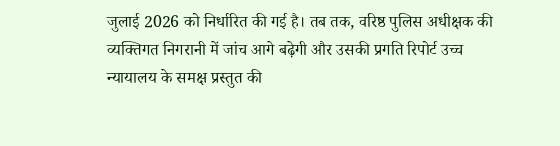जुलाई 2026 को निर्धारित की गई है। तब तक, वरिष्ठ पुलिस अधीक्षक की व्यक्तिगत निगरानी में जांच आगे बढ़ेगी और उसकी प्रगति रिपोर्ट उच्च न्यायालय के समक्ष प्रस्तुत की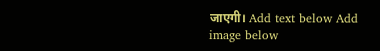जाएगी। Add text below Add image below